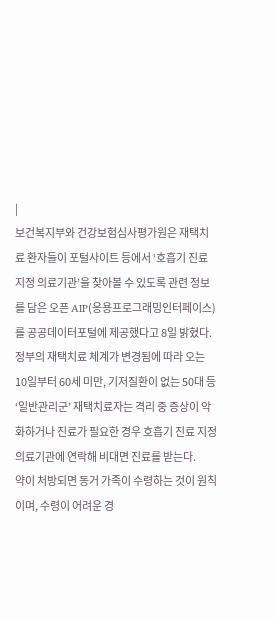|
보건복지부와 건강보험심사평가원은 재택치료 환자들이 포털사이트 등에서 ‘호흡기 진료 지정 의료기관’을 찾아볼 수 있도록 관련 정보를 담은 오픈 AIP(응용프로그래밍인터페이스)를 공공데이터포털에 제공했다고 8일 밝혔다.
정부의 재택치료 체계가 변경됨에 따라 오는 10일부터 60세 미만, 기저질환이 없는 50대 등 ‘일반관리군’ 재택치료자는 격리 중 증상이 악화하거나 진료가 필요한 경우 호흡기 진료 지정 의료기관에 연락해 비대면 진료를 받는다.
약이 처방되면 동거 가족이 수령하는 것이 원칙이며, 수령이 어려운 경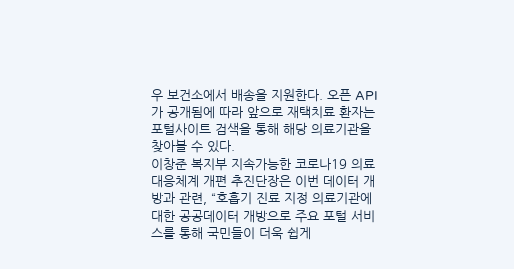우 보건소에서 배송을 지원한다. 오픈 API가 공개됨에 따라 앞으로 재택치료 환자는 포털사이트 검색을 통해 해당 의료기관을 찾아볼 수 있다.
이창준 복지부 지속가능한 코로나19 의료대응체계 개편 추진단장은 이번 데이터 개방과 관련, “호흡기 진료 지정 의료기관에 대한 공공데이터 개방으로 주요 포털 서비스를 통해 국민들이 더욱 쉽게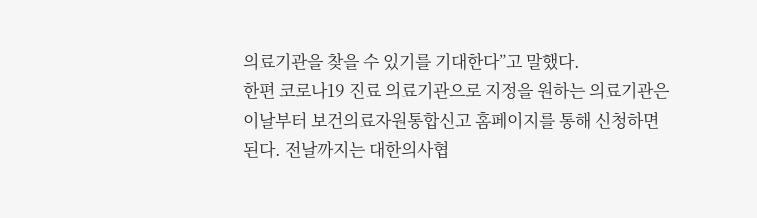의료기관을 찾을 수 있기를 기대한다”고 말했다.
한편 코로나19 진료 의료기관으로 지정을 원하는 의료기관은 이날부터 보건의료자원통합신고 홈페이지를 통해 신청하면 된다. 전날까지는 대한의사협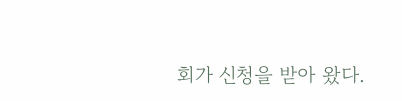회가 신청을 받아 왔다.